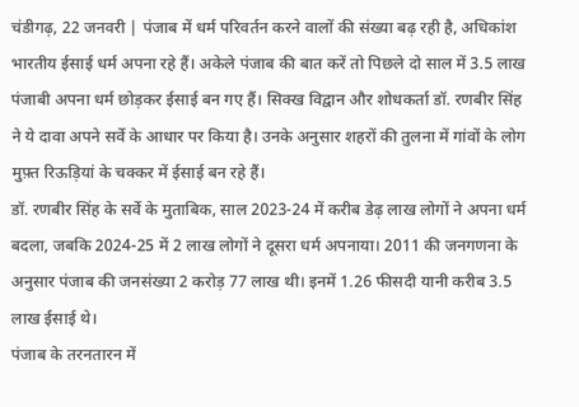चंडीगढ़, 22 जनवरी | पंजाब में धर्म परिवर्तन करने वालों की संख्या बढ़ रही है, अधिकांश भारतीय ईसाई धर्म अपना रहे हैं। अकेले पंजाब की बात करें तो पिछले दो साल में 3.5 लाख पंजाबी अपना धर्म छोड़कर ईसाई बन गए हैं। सिक्ख विद्वान और शोधकर्ता डॉ. रणबीर सिंह ने ये दावा अपने सर्वे के आधार पर किया है। उनके अनुसार शहरों की तुलना में गांवों के लोग मुफ़्त रिऊड़ियां के चक्कर में ईसाई बन रहे हैं।
डॉ. रणबीर सिंह के सर्वे के मुताबिक, साल 2023-24 में करीब डेढ़ लाख लोगों ने अपना धर्म बदला, जबकि 2024-25 में 2 लाख लोगों ने दूसरा धर्म अपनाया। 2011 की जनगणना के अनुसार पंजाब की जनसंख्या 2 करोड़ 77 लाख थी। इनमें 1.26 फीसदी यानी करीब 3.5 लाख ईसाई थे।
पंजाब के तरनतारन में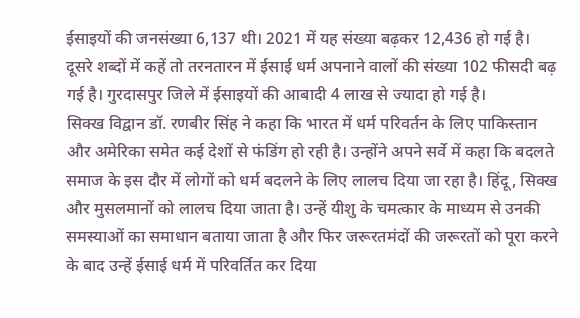ईसाइयों की जनसंख्या 6,137 थी। 2021 में यह संख्या बढ़कर 12,436 हो गई है। दूसरे शब्दों में कहें तो तरनतारन में ईसाई धर्म अपनाने वालों की संख्या 102 फीसदी बढ़ गई है। गुरदासपुर जिले में ईसाइयों की आबादी 4 लाख से ज्यादा हो गई है।
सिक्ख विद्वान डॉ. रणबीर सिंह ने कहा कि भारत में धर्म परिवर्तन के लिए पाकिस्तान और अमेरिका समेत कई देशों से फंडिंग हो रही है। उन्होंने अपने सर्वे में कहा कि बदलते समाज के इस दौर में लोगों को धर्म बदलने के लिए लालच दिया जा रहा है। हिंदू, सिक्ख और मुसलमानों को लालच दिया जाता है। उन्हें यीशु के चमत्कार के माध्यम से उनकी समस्याओं का समाधान बताया जाता है और फिर जरूरतमंदों की जरूरतों को पूरा करने के बाद उन्हें ईसाई धर्म में परिवर्तित कर दिया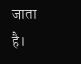जाता है।